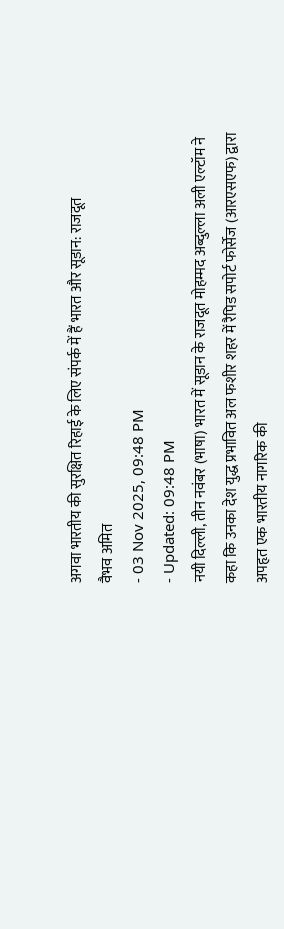अगवा भारतीय की सुरक्षित रिहाई के लिए संपर्क में हैं भारत और सूडान: राजदूत
वैभव अमित
- 03 Nov 2025, 09:48 PM
- Updated: 09:48 PM
नयी दिल्ली, तीन नवंबर (भाषा) भारत में सूडान के राजदूत मोहम्मद अब्दुल्ला अली एल्टॉम ने कहा कि उनका देश युद्ध प्रभावित अल फशीर शहर में रैपिड सपोर्ट फोर्सेज (आरएसएफ) द्वारा अपहृत एक भारतीय नागरिक की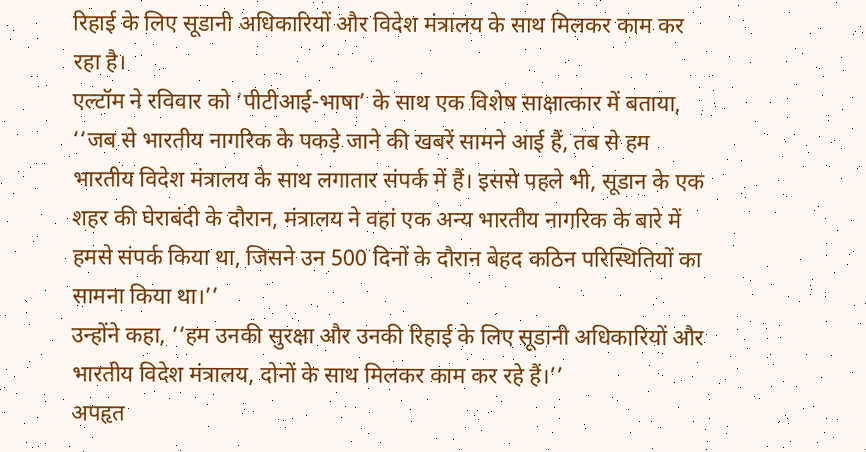रिहाई के लिए सूडानी अधिकारियों और विदेश मंत्रालय के साथ मिलकर काम कर रहा है।
एल्टॉम ने रविवार को ‘पीटीआई-भाषा’ के साथ एक विशेष साक्षात्कार में बताया, ‘‘जब से भारतीय नागरिक के पकड़े जाने की खबरें सामने आई हैं, तब से हम भारतीय विदेश मंत्रालय के साथ लगातार संपर्क में हैं। इससे पहले भी, सूडान के एक शहर की घेराबंदी के दौरान, मंत्रालय ने वहां एक अन्य भारतीय नागरिक के बारे में हमसे संपर्क किया था, जिसने उन 500 दिनों के दौरान बेहद कठिन परिस्थितियों का सामना किया था।’’
उन्होंने कहा, ‘‘हम उनकी सुरक्षा और उनकी रिहाई के लिए सूडानी अधिकारियों और भारतीय विदेश मंत्रालय, दोनों के साथ मिलकर काम कर रहे हैं।’’
अपहृत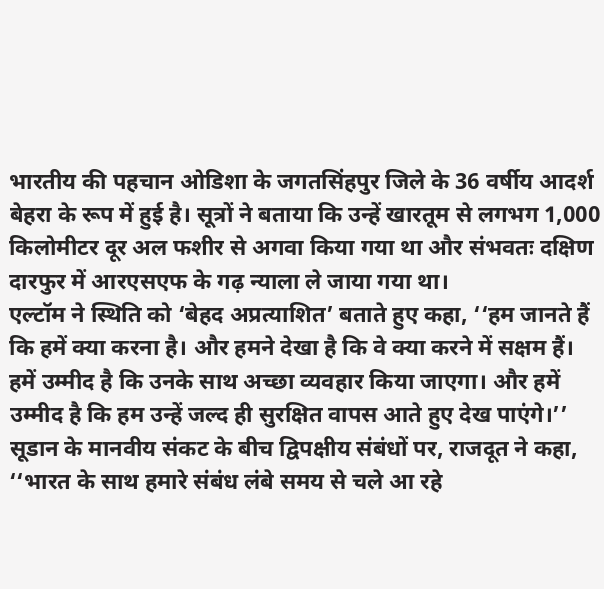भारतीय की पहचान ओडिशा के जगतसिंहपुर जिले के 36 वर्षीय आदर्श बेहरा के रूप में हुई है। सूत्रों ने बताया कि उन्हें खारतूम से लगभग 1,000 किलोमीटर दूर अल फशीर से अगवा किया गया था और संभवतः दक्षिण दारफुर में आरएसएफ के गढ़ न्याला ले जाया गया था।
एल्टॉम ने स्थिति को ‘बेहद अप्रत्याशित’ बताते हुए कहा, ‘‘हम जानते हैं कि हमें क्या करना है। और हमने देखा है कि वे क्या करने में सक्षम हैं। हमें उम्मीद है कि उनके साथ अच्छा व्यवहार किया जाएगा। और हमें उम्मीद है कि हम उन्हें जल्द ही सुरक्षित वापस आते हुए देख पाएंगे।’’
सूडान के मानवीय संकट के बीच द्विपक्षीय संबंधों पर, राजदूत ने कहा, ‘‘भारत के साथ हमारे संबंध लंबे समय से चले आ रहे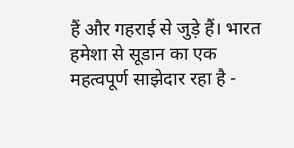हैं और गहराई से जुड़े हैं। भारत हमेशा से सूडान का एक महत्वपूर्ण साझेदार रहा है -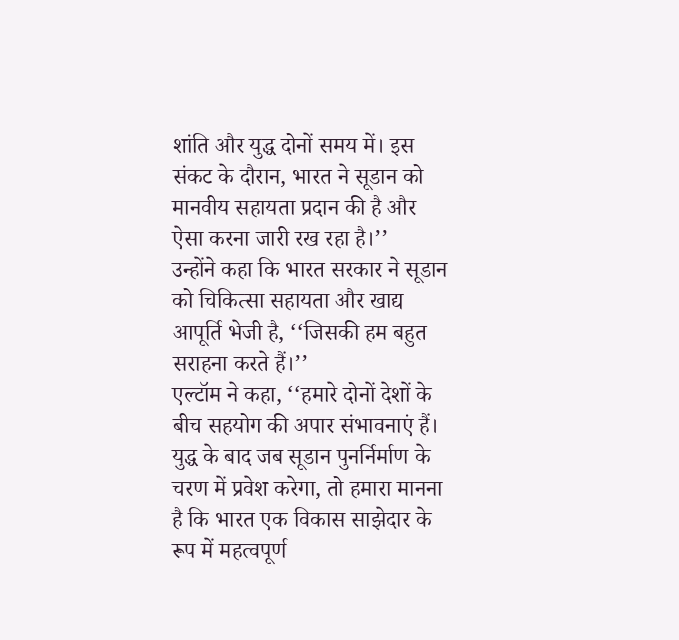शांति और युद्ध दोनों समय में। इस संकट के दौरान, भारत ने सूडान को मानवीय सहायता प्रदान की है और ऐसा करना जारी रख रहा है।’’
उन्होंने कहा कि भारत सरकार ने सूडान को चिकित्सा सहायता और खाद्य आपूर्ति भेजी है, ‘‘जिसकी हम बहुत सराहना करते हैं।’’
एल्टॉम ने कहा, ‘‘हमारे दोनों देशों के बीच सहयोग की अपार संभावनाएं हैं। युद्ध के बाद जब सूडान पुनर्निर्माण के चरण में प्रवेश करेगा, तो हमारा मानना है कि भारत एक विकास साझेदार के रूप में महत्वपूर्ण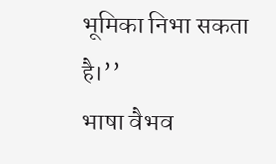भूमिका निभा सकता है।’’
भाषा वैभव